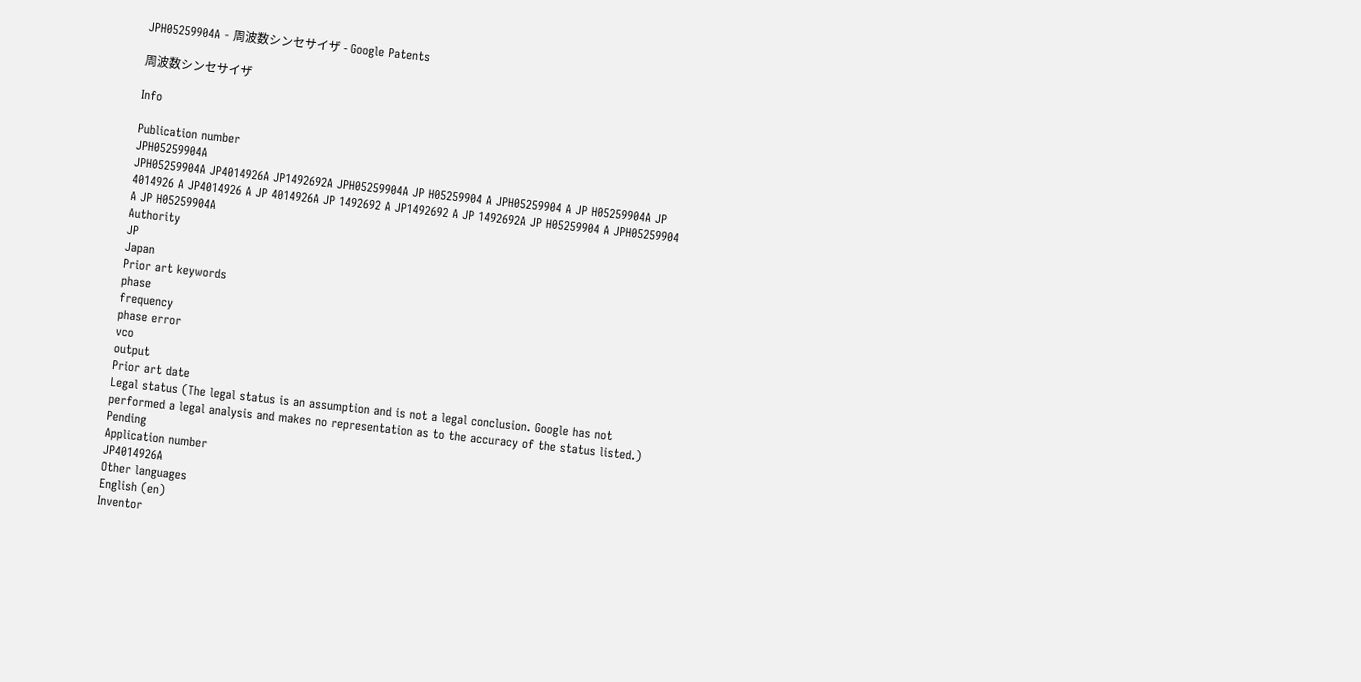JPH05259904A - 周波数シンセサイザ - Google Patents

周波数シンセサイザ

Info

Publication number
JPH05259904A
JPH05259904A JP4014926A JP1492692A JPH05259904A JP H05259904 A JPH05259904 A JP H05259904A JP 4014926 A JP4014926 A JP 4014926A JP 1492692 A JP1492692 A JP 1492692A JP H05259904 A JPH05259904 A JP H05259904A
Authority
JP
Japan
Prior art keywords
phase
frequency
phase error
vco
output
Prior art date
Legal status (The legal status is an assumption and is not a legal conclusion. Google has not performed a legal analysis and makes no representation as to the accuracy of the status listed.)
Pending
Application number
JP4014926A
Other languages
English (en)
Inventor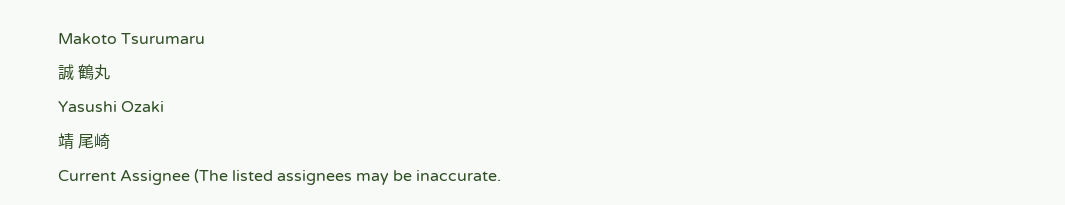Makoto Tsurumaru
誠 鶴丸
Yasushi Ozaki
靖 尾崎
Current Assignee (The listed assignees may be inaccurate.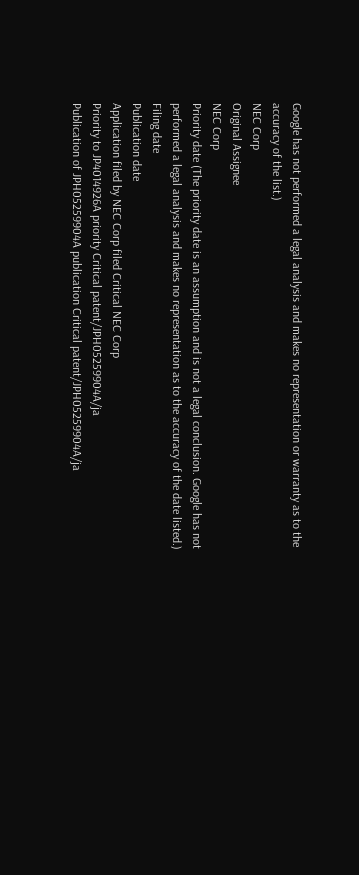Google has not performed a legal analysis and makes no representation or warranty as to the accuracy of the list.)
NEC Corp
Original Assignee
NEC Corp
Priority date (The priority date is an assumption and is not a legal conclusion. Google has not performed a legal analysis and makes no representation as to the accuracy of the date listed.)
Filing date
Publication date
Application filed by NEC Corp filed Critical NEC Corp
Priority to JP4014926A priority Critical patent/JPH05259904A/ja
Publication of JPH05259904A publication Critical patent/JPH05259904A/ja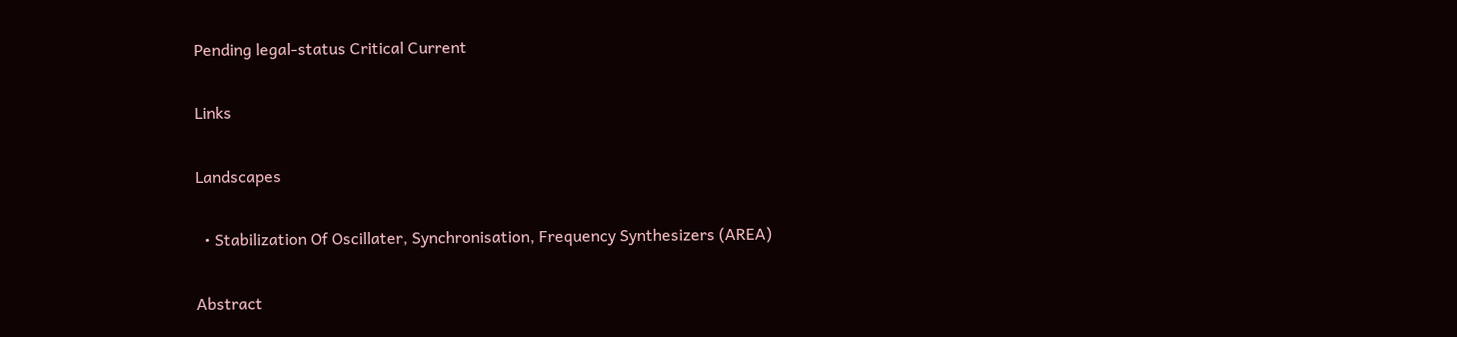Pending legal-status Critical Current

Links

Landscapes

  • Stabilization Of Oscillater, Synchronisation, Frequency Synthesizers (AREA)

Abstract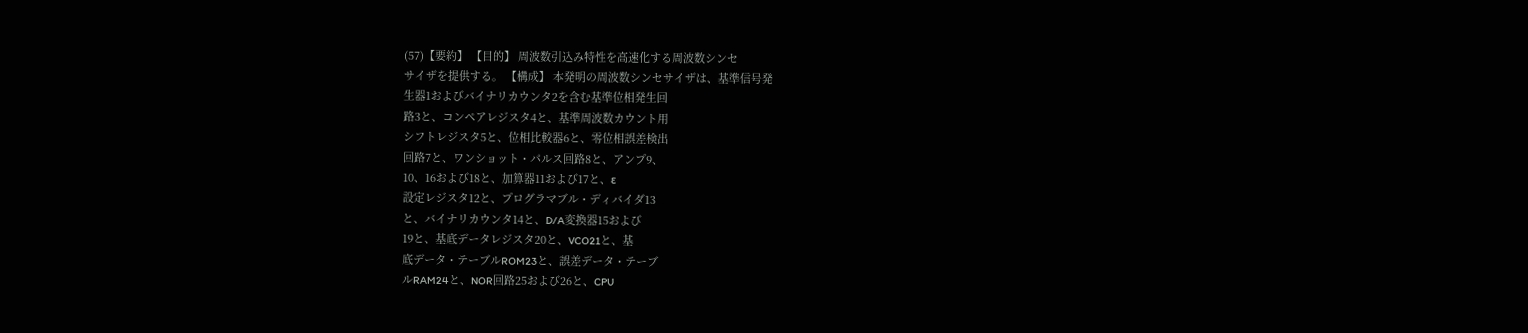(57)【要約】 【目的】 周波数引込み特性を高速化する周波数シンセ
サイザを提供する。 【構成】 本発明の周波数シンセサイザは、基準信号発
生器1およびバイナリカウンタ2を含む基準位相発生回
路3と、コンペアレジスタ4と、基準周波数カウント用
シフトレジスタ5と、位相比較器6と、零位相誤差検出
回路7と、ワンショット・パルス回路8と、アンプ9、
10、16および18と、加算器11および17と、ε
設定レジスタ12と、プログラマブル・ディバイダ13
と、バイナリカウンタ14と、D/A変換器15および
19と、基底データレジスタ20と、VCO21と、基
底データ・テーブルROM23と、誤差データ・テーブ
ルRAM24と、NOR回路25および26と、CPU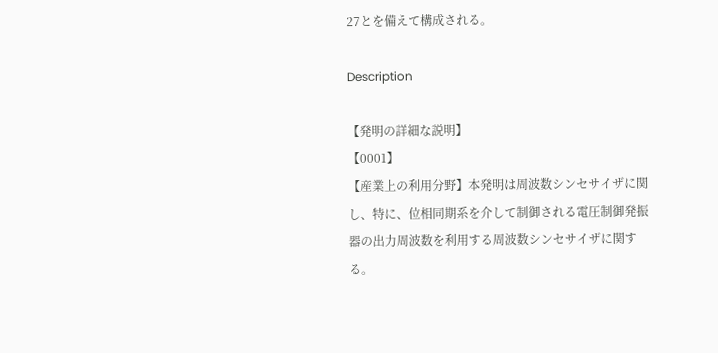27とを備えて構成される。

Description

【発明の詳細な説明】
【0001】
【産業上の利用分野】本発明は周波数シンセサイザに関
し、特に、位相同期系を介して制御される電圧制御発振
器の出力周波数を利用する周波数シンセサイザに関す
る。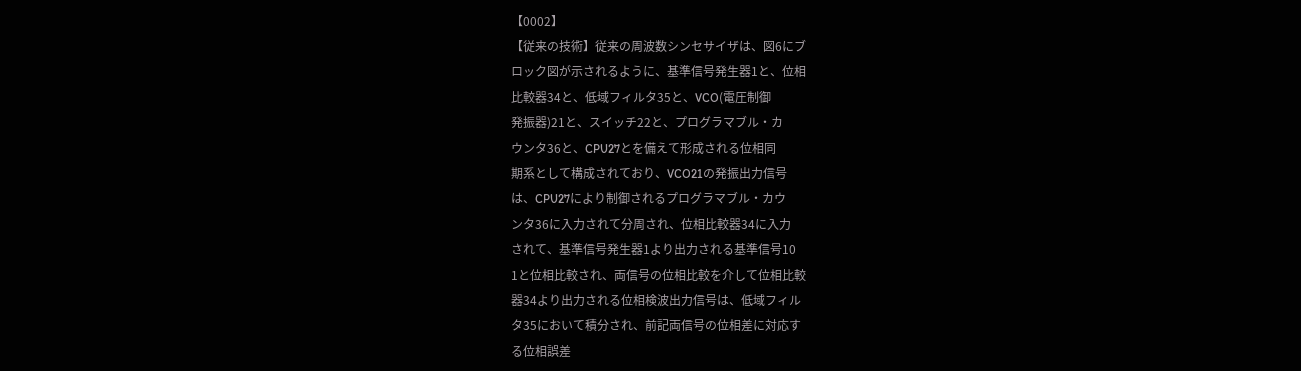【0002】
【従来の技術】従来の周波数シンセサイザは、図6にブ
ロック図が示されるように、基準信号発生器1と、位相
比較器34と、低域フィルタ35と、VCO(電圧制御
発振器)21と、スイッチ22と、プログラマブル・カ
ウンタ36と、CPU27とを備えて形成される位相同
期系として構成されており、VCO21の発振出力信号
は、CPU27により制御されるプログラマブル・カウ
ンタ36に入力されて分周され、位相比較器34に入力
されて、基準信号発生器1より出力される基準信号10
1と位相比較され、両信号の位相比較を介して位相比較
器34より出力される位相検波出力信号は、低域フィル
タ35において積分され、前記両信号の位相差に対応す
る位相誤差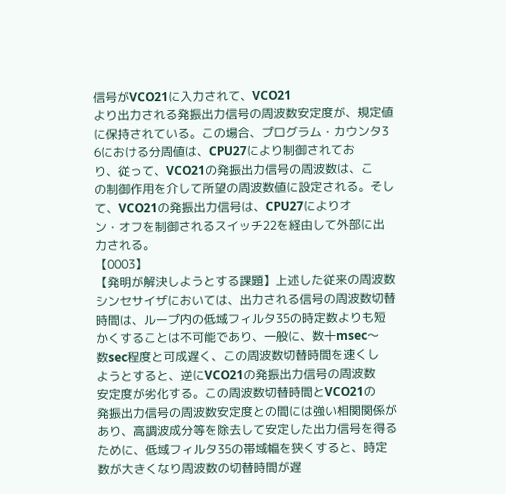信号がVCO21に入力されて、VCO21
より出力される発振出力信号の周波数安定度が、規定値
に保持されている。この場合、プログラム・カウンタ3
6における分周値は、CPU27により制御されてお
り、従って、VCO21の発振出力信号の周波数は、こ
の制御作用を介して所望の周波数値に設定される。そし
て、VCO21の発振出力信号は、CPU27によりオ
ン・オフを制御されるスイッチ22を経由して外部に出
力される。
【0003】
【発明が解決しようとする課題】上述した従来の周波数
シンセサイザにおいては、出力される信号の周波数切替
時間は、ループ内の低域フィルタ35の時定数よりも短
かくすることは不可能であり、一般に、数十msec〜
数sec程度と可成遅く、この周波数切替時間を速くし
ようとすると、逆にVCO21の発振出力信号の周波数
安定度が劣化する。この周波数切替時間とVCO21の
発振出力信号の周波数安定度との間には強い相関関係が
あり、高調波成分等を除去して安定した出力信号を得る
ために、低域フィルタ35の帯域幅を狭くすると、時定
数が大きくなり周波数の切替時間が遅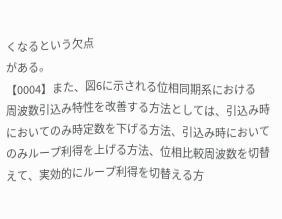くなるという欠点
がある。
【0004】また、図6に示される位相同期系における
周波数引込み特性を改善する方法としては、引込み時
においてのみ時定数を下げる方法、引込み時において
のみループ利得を上げる方法、位相比較周波数を切替
えて、実効的にループ利得を切替える方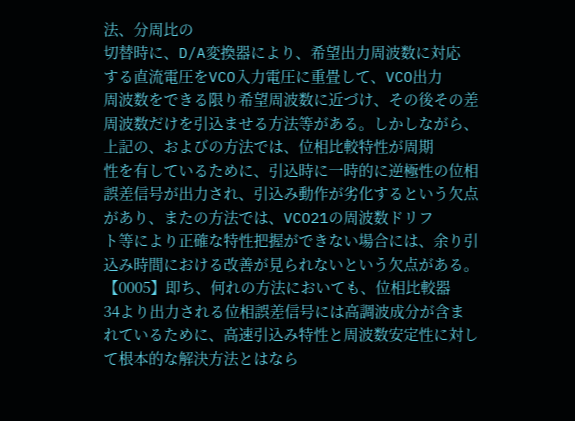法、分周比の
切替時に、D/A変換器により、希望出力周波数に対応
する直流電圧をVCO入力電圧に重畳して、VCO出力
周波数をできる限り希望周波数に近づけ、その後その差
周波数だけを引込ませる方法等がある。しかしながら、
上記の、およびの方法では、位相比較特性が周期
性を有しているために、引込時に一時的に逆極性の位相
誤差信号が出力され、引込み動作が劣化するという欠点
があり、またの方法では、VCO21の周波数ドリフ
ト等により正確な特性把握ができない場合には、余り引
込み時間における改善が見られないという欠点がある。
【0005】即ち、何れの方法においても、位相比較器
34より出力される位相誤差信号には高調波成分が含ま
れているために、高速引込み特性と周波数安定性に対し
て根本的な解決方法とはなら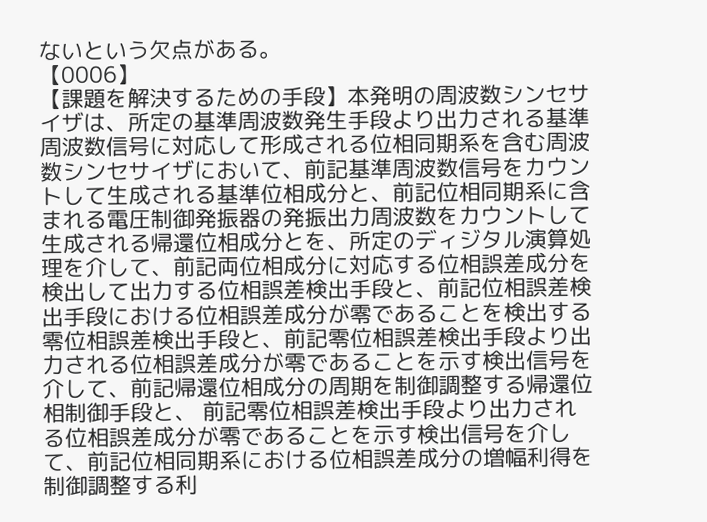ないという欠点がある。
【0006】
【課題を解決するための手段】本発明の周波数シンセサ
イザは、所定の基準周波数発生手段より出力される基準
周波数信号に対応して形成される位相同期系を含む周波
数シンセサイザにおいて、前記基準周波数信号をカウン
トして生成される基準位相成分と、前記位相同期系に含
まれる電圧制御発振器の発振出力周波数をカウントして
生成される帰還位相成分とを、所定のディジタル演算処
理を介して、前記両位相成分に対応する位相誤差成分を
検出して出力する位相誤差検出手段と、前記位相誤差検
出手段における位相誤差成分が零であることを検出する
零位相誤差検出手段と、前記零位相誤差検出手段より出
力される位相誤差成分が零であることを示す検出信号を
介して、前記帰還位相成分の周期を制御調整する帰還位
相制御手段と、 前記零位相誤差検出手段より出力され
る位相誤差成分が零であることを示す検出信号を介し
て、前記位相同期系における位相誤差成分の増幅利得を
制御調整する利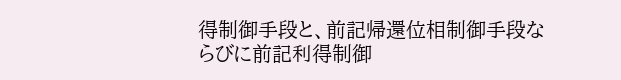得制御手段と、前記帰還位相制御手段な
らびに前記利得制御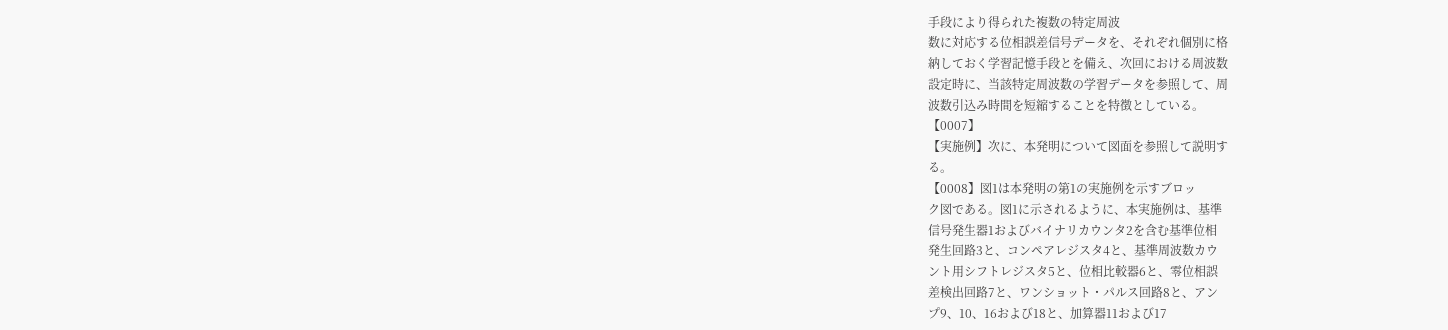手段により得られた複数の特定周波
数に対応する位相誤差信号データを、それぞれ個別に格
納しておく学習記憶手段とを備え、次回における周波数
設定時に、当該特定周波数の学習データを参照して、周
波数引込み時間を短縮することを特徴としている。
【0007】
【実施例】次に、本発明について図面を参照して説明す
る。
【0008】図1は本発明の第1の実施例を示すブロッ
ク図である。図1に示されるように、本実施例は、基準
信号発生器1およびバイナリカウンタ2を含む基準位相
発生回路3と、コンペアレジスタ4と、基準周波数カウ
ント用シフトレジスタ5と、位相比較器6と、零位相誤
差検出回路7と、ワンショット・パルス回路8と、アン
プ9、10、16および18と、加算器11および17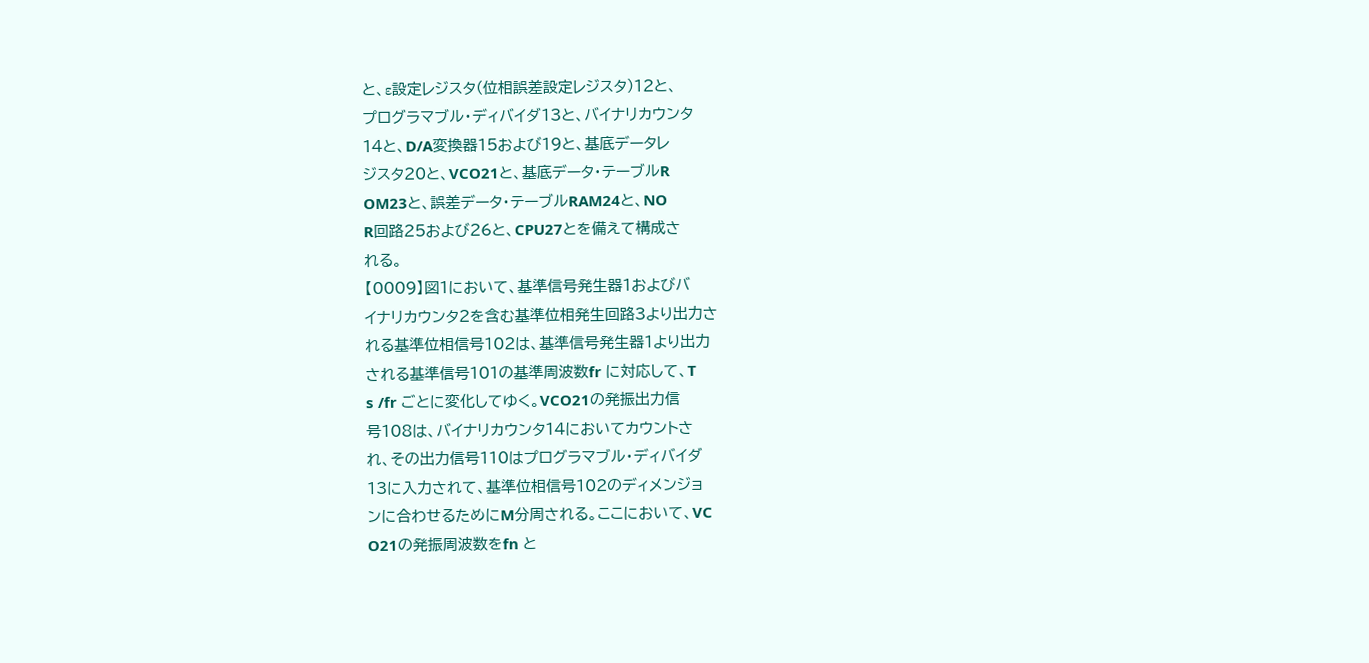と、ε設定レジスタ(位相誤差設定レジスタ)12と、
プログラマブル・ディバイダ13と、バイナリカウンタ
14と、D/A変換器15および19と、基底データレ
ジスタ20と、VCO21と、基底データ・テーブルR
OM23と、誤差データ・テーブルRAM24と、NO
R回路25および26と、CPU27とを備えて構成さ
れる。
【0009】図1において、基準信号発生器1およびバ
イナリカウンタ2を含む基準位相発生回路3より出力さ
れる基準位相信号102は、基準信号発生器1より出力
される基準信号101の基準周波数fr に対応して、T
s /fr ごとに変化してゆく。VCO21の発振出力信
号108は、バイナリカウンタ14においてカウントさ
れ、その出力信号110はプログラマブル・ディバイダ
13に入力されて、基準位相信号102のディメンジョ
ンに合わせるためにM分周される。ここにおいて、VC
O21の発振周波数をfn と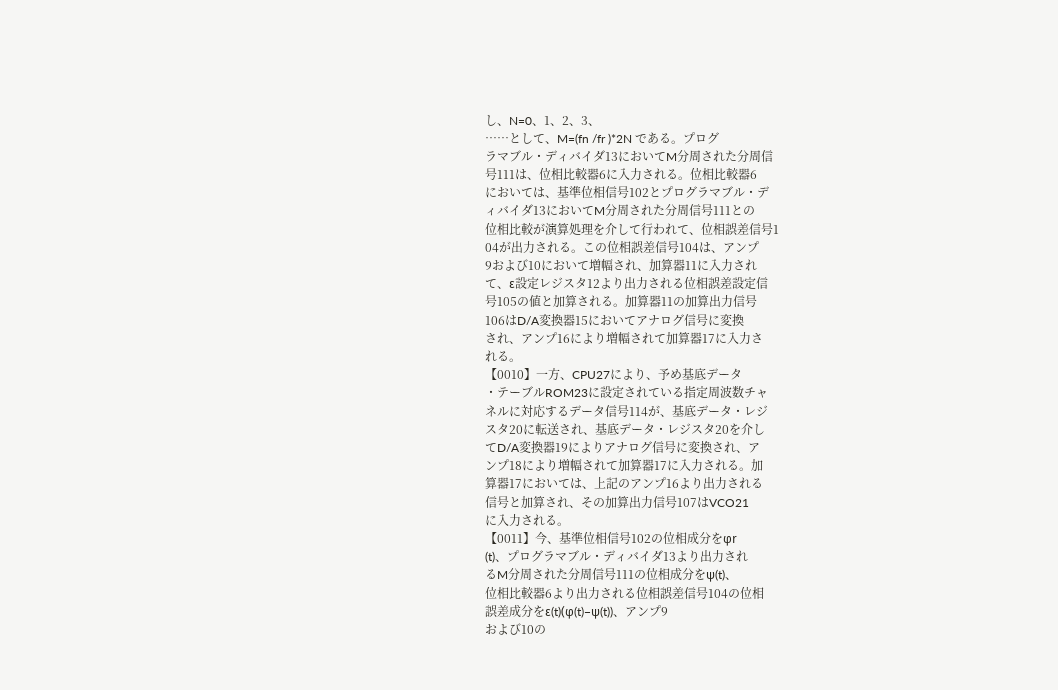し、N=0、1、2、3、
……として、M=(fn /fr )*2N である。プログ
ラマブル・ディバイダ13においてM分周された分周信
号111は、位相比較器6に入力される。位相比較器6
においては、基準位相信号102とプログラマブル・デ
ィバイダ13においてM分周された分周信号111との
位相比較が演算処理を介して行われて、位相誤差信号1
04が出力される。この位相誤差信号104は、アンプ
9および10において増幅され、加算器11に入力され
て、ε設定レジスタ12より出力される位相誤差設定信
号105の値と加算される。加算器11の加算出力信号
106はD/A変換器15においてアナログ信号に変換
され、アンプ16により増幅されて加算器17に入力さ
れる。
【0010】一方、CPU27により、予め基底データ
・テーブルROM23に設定されている指定周波数チャ
ネルに対応するデータ信号114が、基底データ・レジ
スタ20に転送され、基底データ・レジスタ20を介し
てD/A変換器19によりアナログ信号に変換され、ア
ンプ18により増幅されて加算器17に入力される。加
算器17においては、上記のアンプ16より出力される
信号と加算され、その加算出力信号107はVCO21
に入力される。
【0011】今、基準位相信号102の位相成分をφr
(t)、プログラマブル・ディバイダ13より出力され
るM分周された分周信号111の位相成分をψ(t)、
位相比較器6より出力される位相誤差信号104の位相
誤差成分をε(t)(φ(t)−ψ(t))、アンプ9
および10の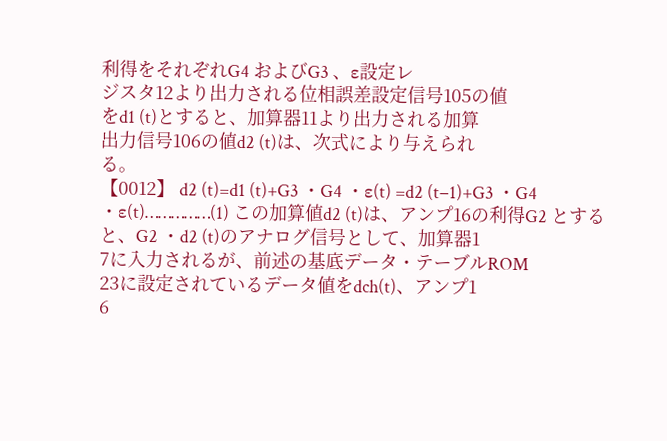利得をそれぞれG4 およびG3 、ε設定レ
ジスタ12より出力される位相誤差設定信号105の値
をd1 (t)とすると、加算器11より出力される加算
出力信号106の値d2 (t)は、次式により与えられ
る。
【0012】 d2 (t)=d1 (t)+G3 ・G4 ・ε(t) =d2 (t−1)+G3 ・G4 ・ε(t)……………(1) この加算値d2 (t)は、アンプ16の利得G2 とする
と、G2 ・d2 (t)のアナログ信号として、加算器1
7に入力されるが、前述の基底データ・テーブルROM
23に設定されているデータ値をdch(t)、アンプ1
6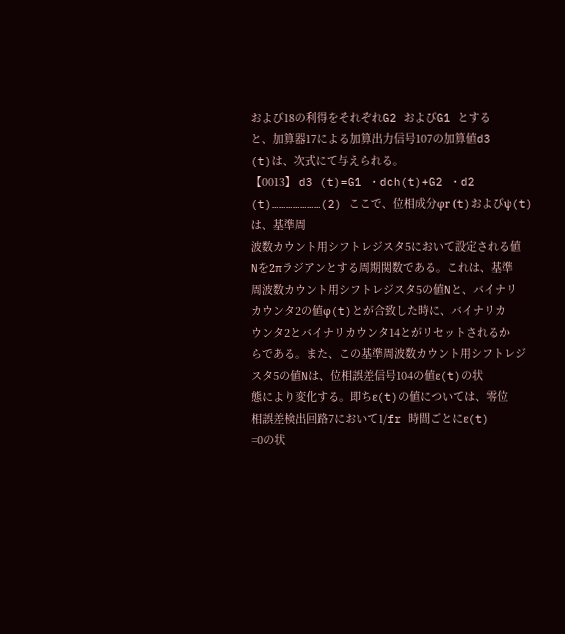および18の利得をそれぞれG2 およびG1 とする
と、加算器17による加算出力信号107の加算値d3
(t)は、次式にて与えられる。
【0013】 d3 (t)=G1 ・dch(t)+G2 ・d2 (t)…………………(2) ここで、位相成分φr (t)およびψ(t)は、基準周
波数カウント用シフトレジスタ5において設定される値
Nを2πラジアンとする周期関数である。これは、基準
周波数カウント用シフトレジスタ5の値Nと、バイナリ
カウンタ2の値φ(t)とが合致した時に、バイナリカ
ウンタ2とバイナリカウンタ14とがリセットされるか
らである。また、この基準周波数カウント用シフトレジ
スタ5の値Nは、位相誤差信号104の値ε(t)の状
態により変化する。即ちε(t)の値については、零位
相誤差検出回路7において1/fr 時間ごとにε(t)
=0の状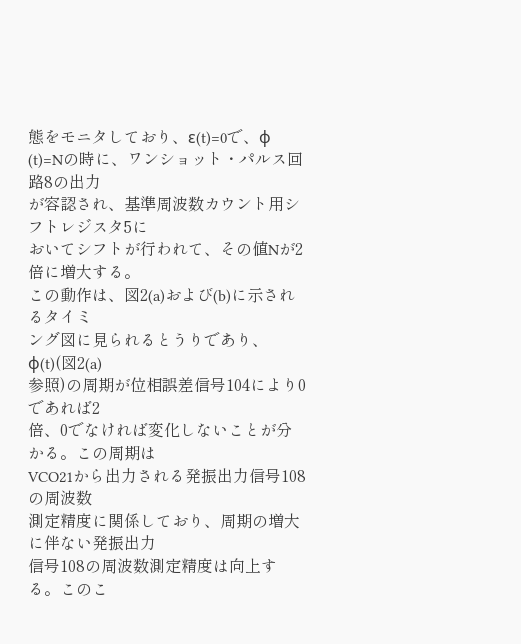態をモニタしており、ε(t)=0で、φ
(t)=Nの時に、ワンショット・パルス回路8の出力
が容認され、基準周波数カウント用シフトレジスタ5に
おいてシフトが行われて、その値Nが2倍に増大する。
この動作は、図2(a)および(b)に示されるタイミ
ング図に見られるとうりであり、φ(t)(図2(a)
参照)の周期が位相誤差信号104により0であれば2
倍、0でなければ変化しないことが分かる。この周期は
VCO21から出力される発振出力信号108の周波数
測定精度に関係しており、周期の増大に伴ない発振出力
信号108の周波数測定精度は向上する。このこ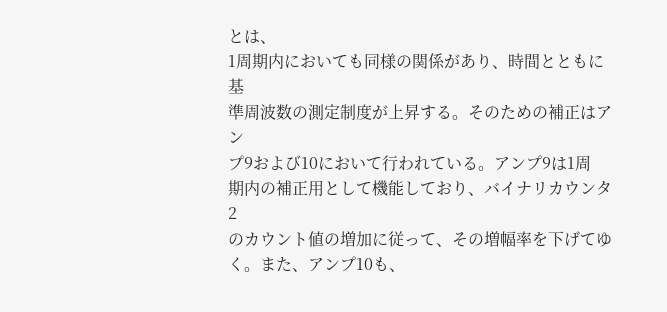とは、
1周期内においても同様の関係があり、時間とともに基
準周波数の測定制度が上昇する。そのための補正はアン
プ9および10において行われている。アンプ9は1周
期内の補正用として機能しており、バイナリカウンタ2
のカウント値の増加に従って、その増幅率を下げてゆ
く。また、アンプ10も、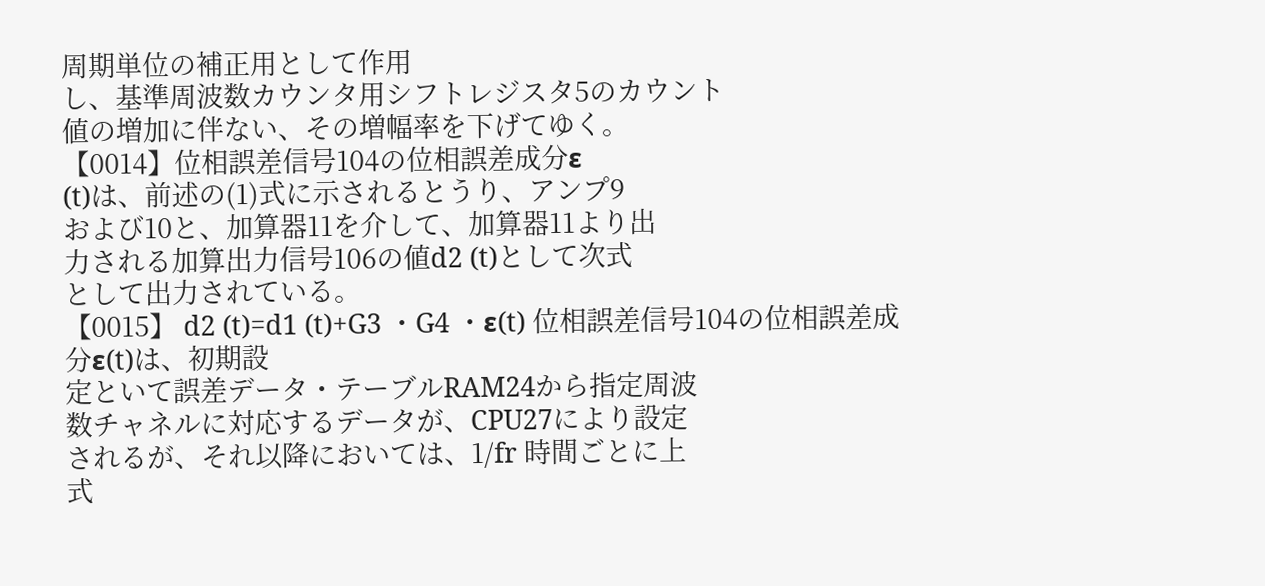周期単位の補正用として作用
し、基準周波数カウンタ用シフトレジスタ5のカウント
値の増加に伴ない、その増幅率を下げてゆく。
【0014】位相誤差信号104の位相誤差成分ε
(t)は、前述の(1)式に示されるとうり、アンプ9
および10と、加算器11を介して、加算器11より出
力される加算出力信号106の値d2 (t)として次式
として出力されている。
【0015】 d2 (t)=d1 (t)+G3 ・G4 ・ε(t) 位相誤差信号104の位相誤差成分ε(t)は、初期設
定といて誤差データ・テーブルRAM24から指定周波
数チャネルに対応するデータが、CPU27により設定
されるが、それ以降においては、1/fr 時間ごとに上
式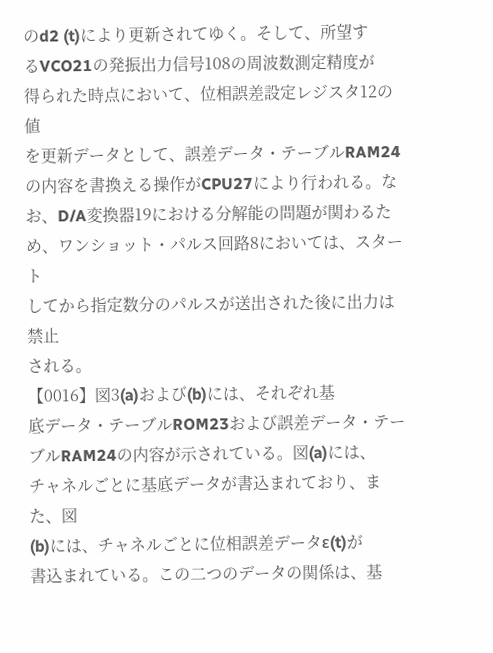のd2 (t)により更新されてゆく。そして、所望す
るVCO21の発振出力信号108の周波数測定精度が
得られた時点において、位相誤差設定レジスタ12の値
を更新データとして、誤差データ・テーブルRAM24
の内容を書換える操作がCPU27により行われる。な
お、D/A変換器19における分解能の問題が関わるた
め、ワンショット・パルス回路8においては、スタート
してから指定数分のパルスが送出された後に出力は禁止
される。
【0016】図3(a)および(b)には、それぞれ基
底データ・テーブルROM23および誤差データ・テー
ブルRAM24の内容が示されている。図(a)には、
チャネルごとに基底データが書込まれており、また、図
(b)には、チャネルごとに位相誤差データε(t)が
書込まれている。この二つのデータの関係は、基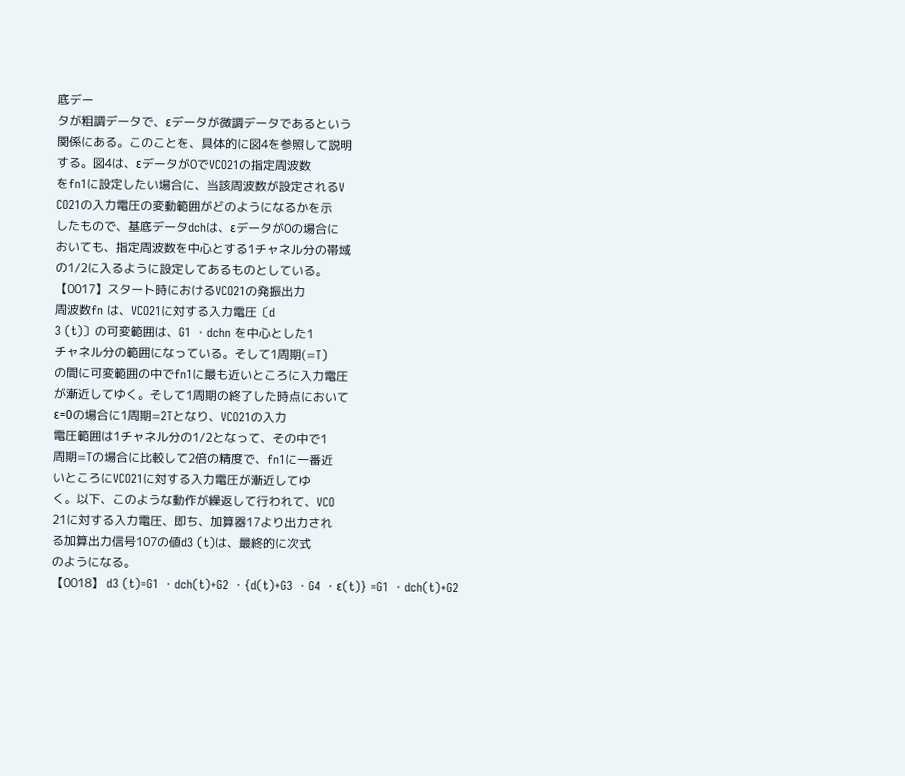底デー
タが粗調データで、εデータが微調データであるという
関係にある。このことを、具体的に図4を参照して説明
する。図4は、εデータが0でVCO21の指定周波数
をfn1に設定したい場合に、当該周波数が設定されるV
CO21の入力電圧の変動範囲がどのようになるかを示
したもので、基底データdchは、εデータが0の場合に
おいても、指定周波数を中心とする1チャネル分の帯域
の1/2に入るように設定してあるものとしている。
【0017】スタート時におけるVCO21の発振出力
周波数fn は、VCO21に対する入力電圧〔d
3 (t)〕の可変範囲は、G1 ・dchn を中心とした1
チャネル分の範囲になっている。そして1周期(=T)
の間に可変範囲の中でfn1に最も近いところに入力電圧
が漸近してゆく。そして1周期の終了した時点において
ε=0の場合に1周期=2Tとなり、VCO21の入力
電圧範囲は1チャネル分の1/2となって、その中で1
周期=Tの場合に比較して2倍の精度で、fn1に一番近
いところにVCO21に対する入力電圧が漸近してゆ
く。以下、このような動作が繰返して行われて、VCO
21に対する入力電圧、即ち、加算器17より出力され
る加算出力信号107の値d3 (t)は、最終的に次式
のようになる。
【0018】 d3 (t)=G1 ・dch(t)+G2 ・{d(t)+G3 ・G4 ・ε(t)} =G1 ・dch(t)+G2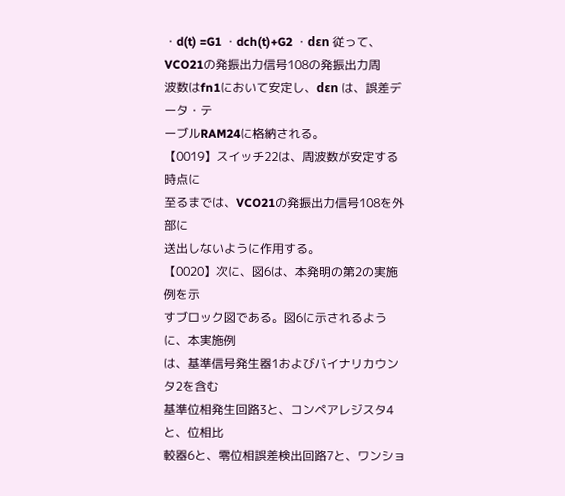・d(t) =G1 ・dch(t)+G2 ・dεn 従って、VCO21の発振出力信号108の発振出力周
波数はfn1において安定し、dεn は、誤差データ・テ
ーブルRAM24に格納される。
【0019】スイッチ22は、周波数が安定する時点に
至るまでは、VCO21の発振出力信号108を外部に
送出しないように作用する。
【0020】次に、図6は、本発明の第2の実施例を示
すブロック図である。図6に示されるように、本実施例
は、基準信号発生器1およびバイナリカウンタ2を含む
基準位相発生回路3と、コンペアレジスタ4と、位相比
較器6と、零位相誤差検出回路7と、ワンショ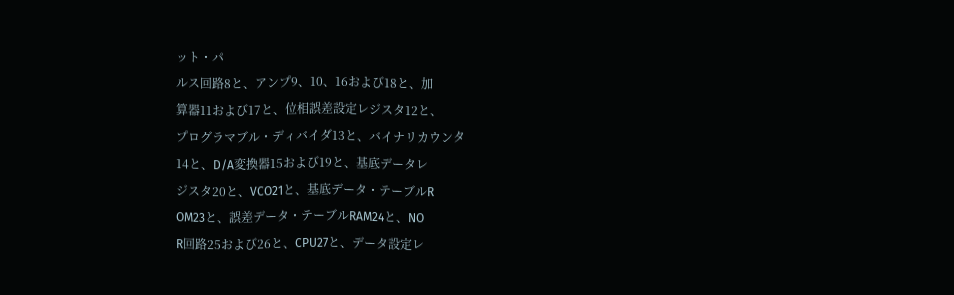ット・パ
ルス回路8と、アンプ9、10、16および18と、加
算器11および17と、位相誤差設定レジスタ12と、
プログラマブル・ディバイダ13と、バイナリカウンタ
14と、D/A変換器15および19と、基底データレ
ジスタ20と、VCO21と、基底データ・テーブルR
OM23と、誤差データ・テーブルRAM24と、NO
R回路25および26と、CPU27と、データ設定レ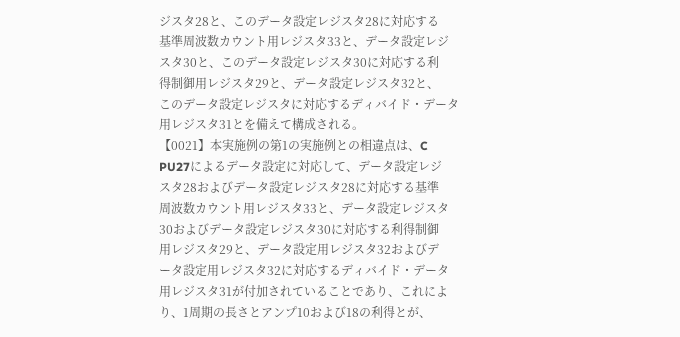ジスタ28と、このデータ設定レジスタ28に対応する
基準周波数カウント用レジスタ33と、データ設定レジ
スタ30と、このデータ設定レジスタ30に対応する利
得制御用レジスタ29と、データ設定レジスタ32と、
このデータ設定レジスタに対応するディバイド・データ
用レジスタ31とを備えて構成される。
【0021】本実施例の第1の実施例との相違点は、C
PU27によるデータ設定に対応して、データ設定レジ
スタ28およびデータ設定レジスタ28に対応する基準
周波数カウント用レジスタ33と、データ設定レジスタ
30およびデータ設定レジスタ30に対応する利得制御
用レジスタ29と、データ設定用レジスタ32およびデ
ータ設定用レジスタ32に対応するディバイド・データ
用レジスタ31が付加されていることであり、これによ
り、1周期の長さとアンプ10および18の利得とが、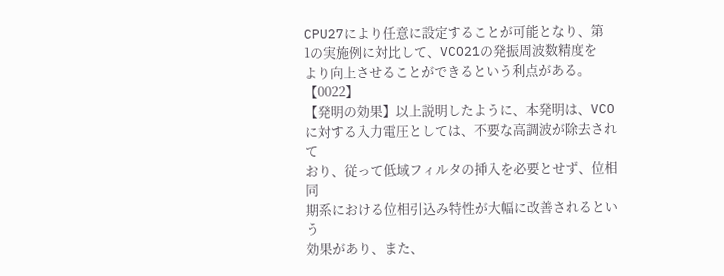CPU27により任意に設定することが可能となり、第
1の実施例に対比して、VCO21の発振周波数精度を
より向上させることができるという利点がある。
【0022】
【発明の効果】以上説明したように、本発明は、VCO
に対する入力電圧としては、不要な高調波が除去されて
おり、従って低域フィルタの挿入を必要とせず、位相同
期系における位相引込み特性が大幅に改善されるという
効果があり、また、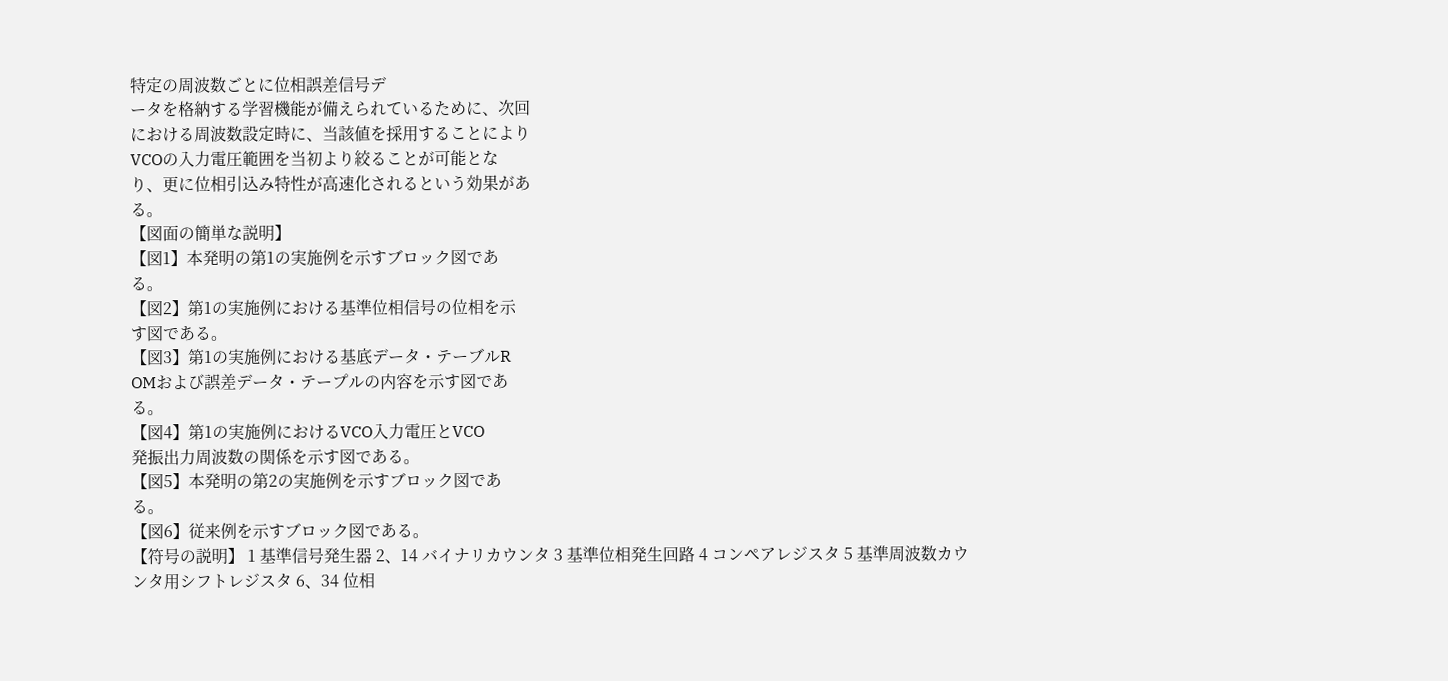特定の周波数ごとに位相誤差信号デ
ータを格納する学習機能が備えられているために、次回
における周波数設定時に、当該値を採用することにより
VCOの入力電圧範囲を当初より絞ることが可能とな
り、更に位相引込み特性が高速化されるという効果があ
る。
【図面の簡単な説明】
【図1】本発明の第1の実施例を示すブロック図であ
る。
【図2】第1の実施例における基準位相信号の位相を示
す図である。
【図3】第1の実施例における基底データ・テーブルR
OMおよび誤差データ・テープルの内容を示す図であ
る。
【図4】第1の実施例におけるVCO入力電圧とVCO
発振出力周波数の関係を示す図である。
【図5】本発明の第2の実施例を示すブロック図であ
る。
【図6】従来例を示すブロック図である。
【符号の説明】 1 基準信号発生器 2、14 バイナリカウンタ 3 基準位相発生回路 4 コンペアレジスタ 5 基準周波数カウンタ用シフトレジスタ 6、34 位相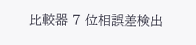比較器 7 位相誤差検出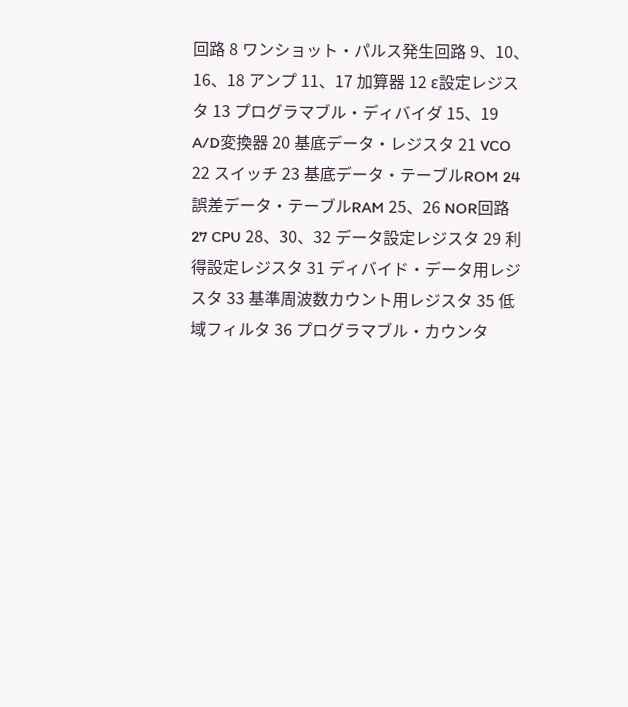回路 8 ワンショット・パルス発生回路 9、10、16、18 アンプ 11、17 加算器 12 ε設定レジスタ 13 プログラマブル・ディバイダ 15、19 A/D変換器 20 基底データ・レジスタ 21 VCO 22 スイッチ 23 基底データ・テーブルROM 24 誤差データ・テーブルRAM 25、26 NOR回路 27 CPU 28、30、32 データ設定レジスタ 29 利得設定レジスタ 31 ディバイド・データ用レジスタ 33 基準周波数カウント用レジスタ 35 低域フィルタ 36 プログラマブル・カウンタ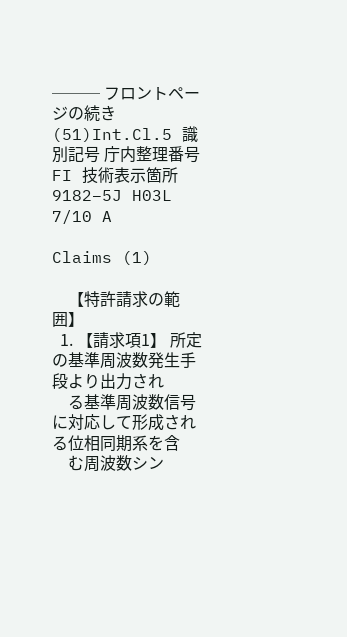─── フロントページの続き (51)Int.Cl.5 識別記号 庁内整理番号 FI 技術表示箇所 9182−5J H03L 7/10 A

Claims (1)

    【特許請求の範囲】
  1. 【請求項1】 所定の基準周波数発生手段より出力され
    る基準周波数信号に対応して形成される位相同期系を含
    む周波数シン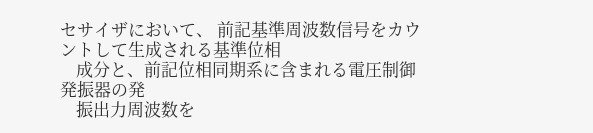セサイザにおいて、 前記基準周波数信号をカウントして生成される基準位相
    成分と、前記位相同期系に含まれる電圧制御発振器の発
    振出力周波数を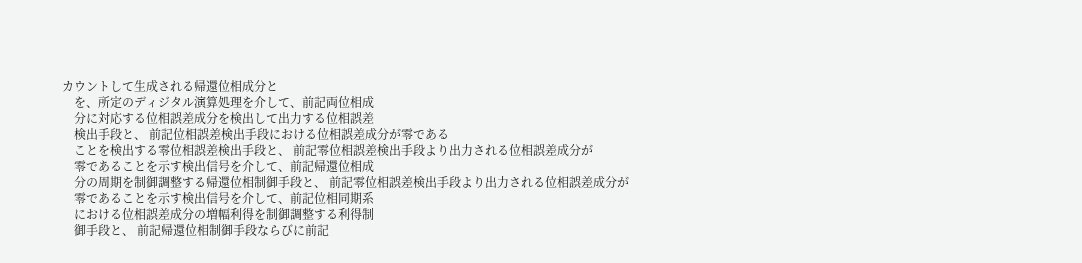カウントして生成される帰還位相成分と
    を、所定のディジタル演算処理を介して、前記両位相成
    分に対応する位相誤差成分を検出して出力する位相誤差
    検出手段と、 前記位相誤差検出手段における位相誤差成分が零である
    ことを検出する零位相誤差検出手段と、 前記零位相誤差検出手段より出力される位相誤差成分が
    零であることを示す検出信号を介して、前記帰還位相成
    分の周期を制御調整する帰還位相制御手段と、 前記零位相誤差検出手段より出力される位相誤差成分が
    零であることを示す検出信号を介して、前記位相同期系
    における位相誤差成分の増幅利得を制御調整する利得制
    御手段と、 前記帰還位相制御手段ならびに前記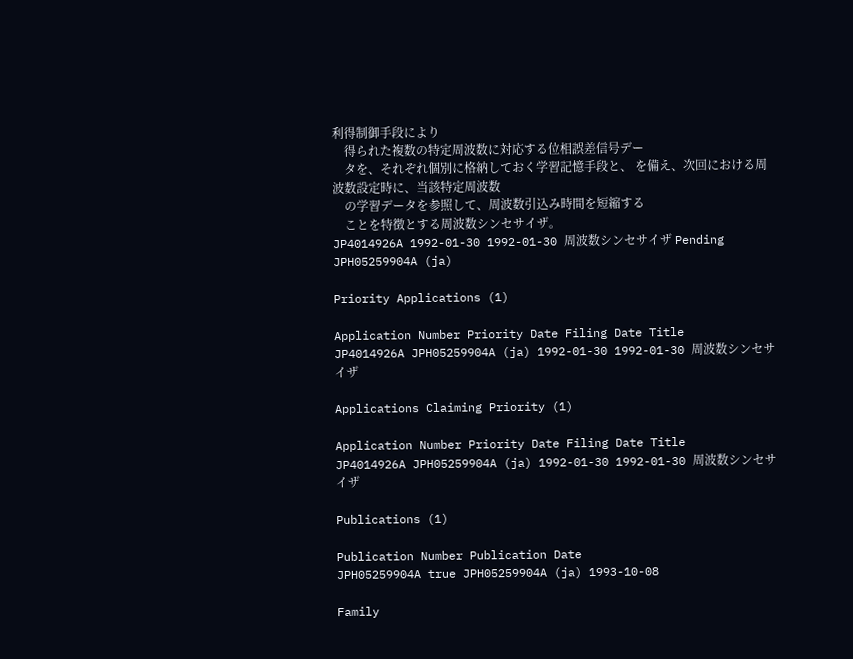利得制御手段により
    得られた複数の特定周波数に対応する位相誤差信号デー
    タを、それぞれ個別に格納しておく学習記憶手段と、 を備え、次回における周波数設定時に、当該特定周波数
    の学習データを参照して、周波数引込み時間を短縮する
    ことを特徴とする周波数シンセサイザ。
JP4014926A 1992-01-30 1992-01-30 周波数シンセサイザ Pending JPH05259904A (ja)

Priority Applications (1)

Application Number Priority Date Filing Date Title
JP4014926A JPH05259904A (ja) 1992-01-30 1992-01-30 周波数シンセサイザ

Applications Claiming Priority (1)

Application Number Priority Date Filing Date Title
JP4014926A JPH05259904A (ja) 1992-01-30 1992-01-30 周波数シンセサイザ

Publications (1)

Publication Number Publication Date
JPH05259904A true JPH05259904A (ja) 1993-10-08

Family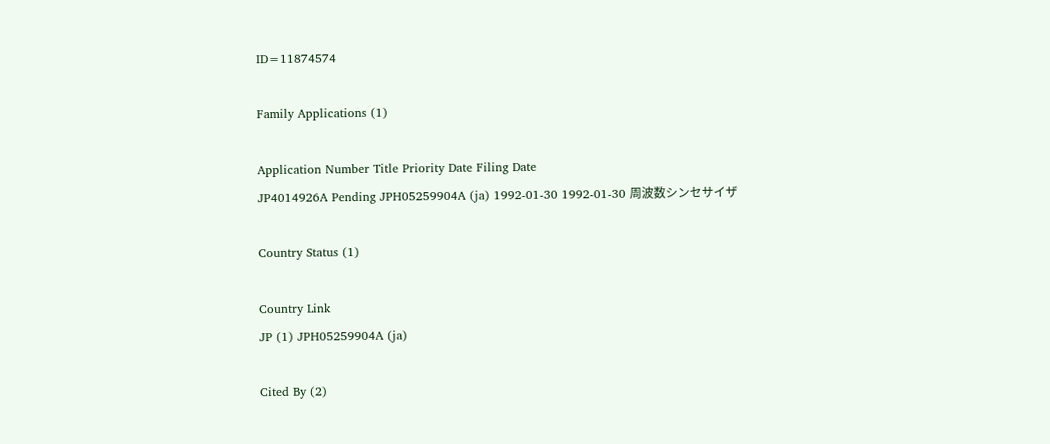ID=11874574

Family Applications (1)

Application Number Title Priority Date Filing Date
JP4014926A Pending JPH05259904A (ja) 1992-01-30 1992-01-30 周波数シンセサイザ

Country Status (1)

Country Link
JP (1) JPH05259904A (ja)

Cited By (2)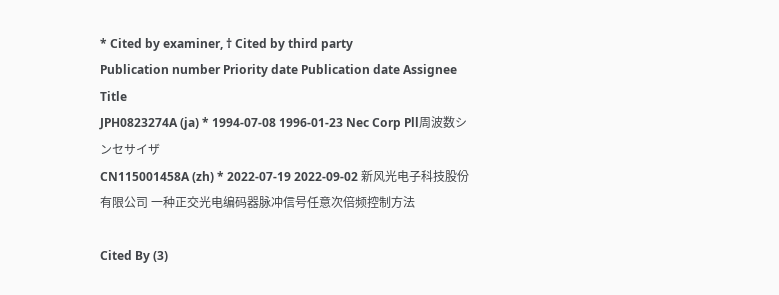* Cited by examiner, † Cited by third party
Publication number Priority date Publication date Assignee Title
JPH0823274A (ja) * 1994-07-08 1996-01-23 Nec Corp Pll周波数シンセサイザ
CN115001458A (zh) * 2022-07-19 2022-09-02 新风光电子科技股份有限公司 一种正交光电编码器脉冲信号任意次倍频控制方法

Cited By (3)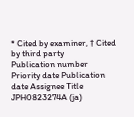* Cited by examiner, † Cited by third party
Publication number Priority date Publication date Assignee Title
JPH0823274A (ja)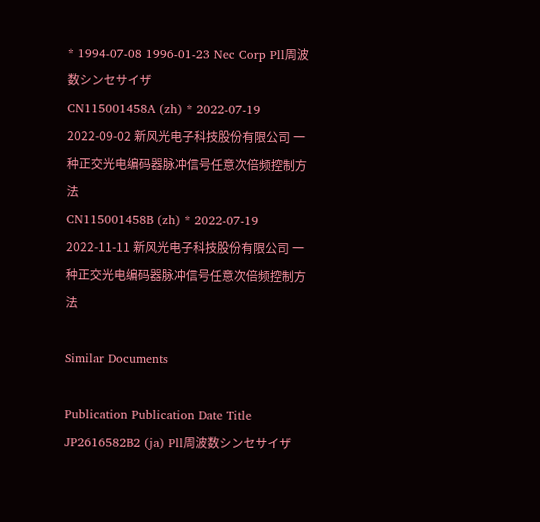* 1994-07-08 1996-01-23 Nec Corp Pll周波数シンセサイザ
CN115001458A (zh) * 2022-07-19 2022-09-02 新风光电子科技股份有限公司 一种正交光电编码器脉冲信号任意次倍频控制方法
CN115001458B (zh) * 2022-07-19 2022-11-11 新风光电子科技股份有限公司 一种正交光电编码器脉冲信号任意次倍频控制方法

Similar Documents

Publication Publication Date Title
JP2616582B2 (ja) Pll周波数シンセサイザ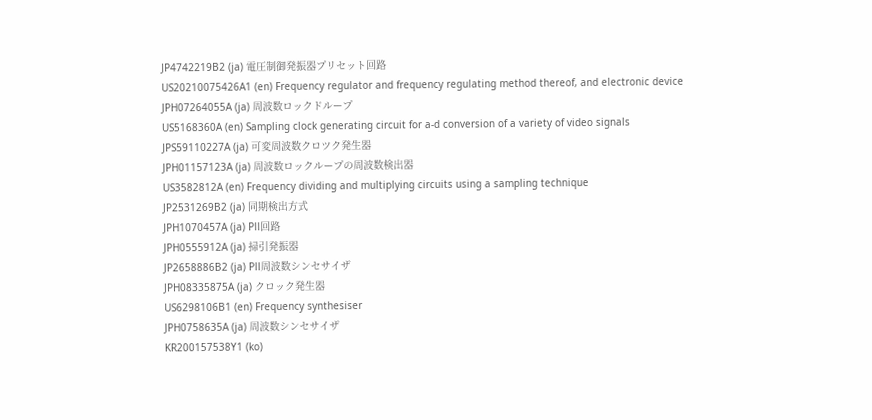JP4742219B2 (ja) 電圧制御発振器プリセット回路
US20210075426A1 (en) Frequency regulator and frequency regulating method thereof, and electronic device
JPH07264055A (ja) 周波数ロックドループ
US5168360A (en) Sampling clock generating circuit for a-d conversion of a variety of video signals
JPS59110227A (ja) 可変周波数クロツク発生器
JPH01157123A (ja) 周波数ロックループの周波数検出器
US3582812A (en) Frequency dividing and multiplying circuits using a sampling technique
JP2531269B2 (ja) 同期検出方式
JPH1070457A (ja) Pll回路
JPH0555912A (ja) 掃引発振器
JP2658886B2 (ja) Pll周波数シンセサイザ
JPH08335875A (ja) クロック発生器
US6298106B1 (en) Frequency synthesiser
JPH0758635A (ja) 周波数シンセサイザ
KR200157538Y1 (ko)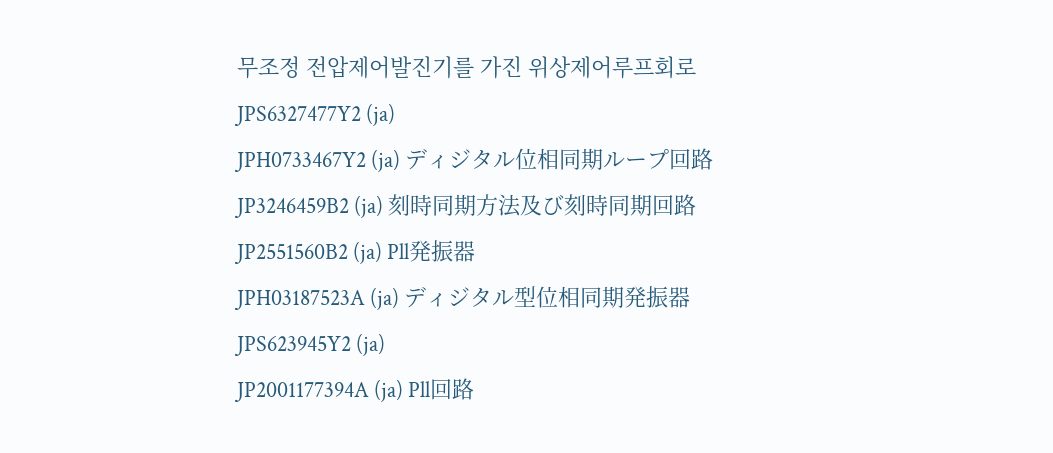무조정 전압제어발진기를 가진 위상제어루프회로
JPS6327477Y2 (ja)
JPH0733467Y2 (ja) ディジタル位相同期ループ回路
JP3246459B2 (ja) 刻時同期方法及び刻時同期回路
JP2551560B2 (ja) Pll発振器
JPH03187523A (ja) ディジタル型位相同期発振器
JPS623945Y2 (ja)
JP2001177394A (ja) Pll回路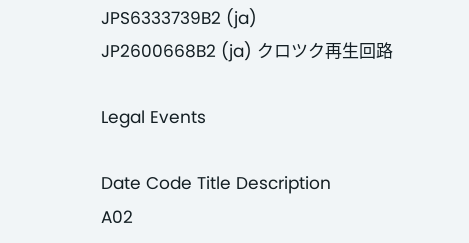JPS6333739B2 (ja)
JP2600668B2 (ja) クロツク再生回路

Legal Events

Date Code Title Description
A02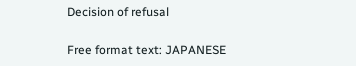Decision of refusal

Free format text: JAPANESE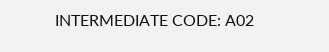INTERMEDIATE CODE: A02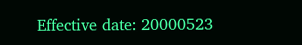Effective date: 20000523